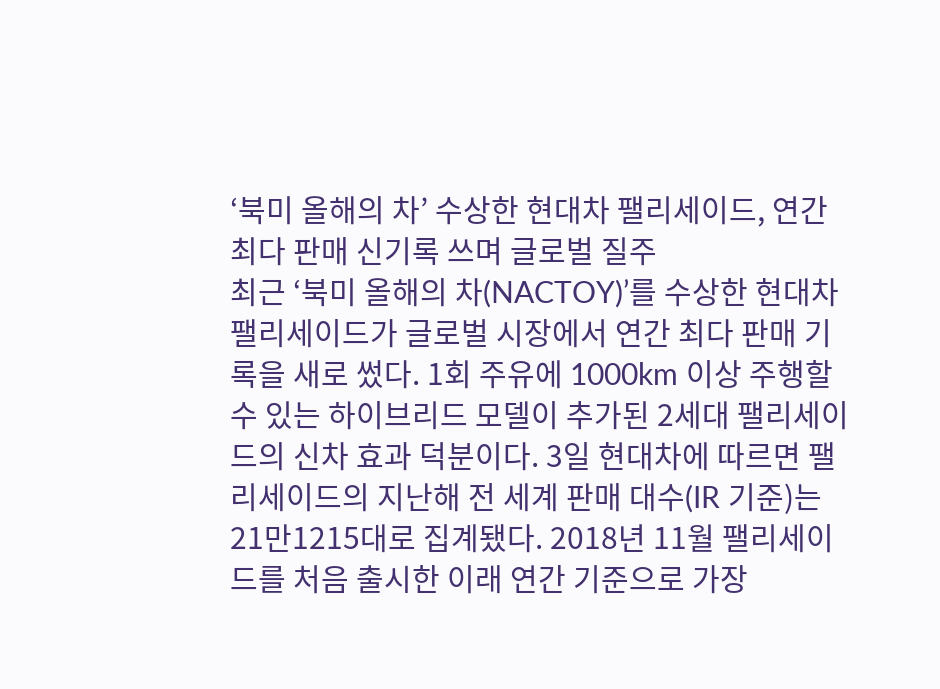‘북미 올해의 차’ 수상한 현대차 팰리세이드, 연간 최다 판매 신기록 쓰며 글로벌 질주
최근 ‘북미 올해의 차(NACTOY)’를 수상한 현대차 팰리세이드가 글로벌 시장에서 연간 최다 판매 기록을 새로 썼다. 1회 주유에 1000km 이상 주행할 수 있는 하이브리드 모델이 추가된 2세대 팰리세이드의 신차 효과 덕분이다. 3일 현대차에 따르면 팰리세이드의 지난해 전 세계 판매 대수(IR 기준)는 21만1215대로 집계됐다. 2018년 11월 팰리세이드를 처음 출시한 이래 연간 기준으로 가장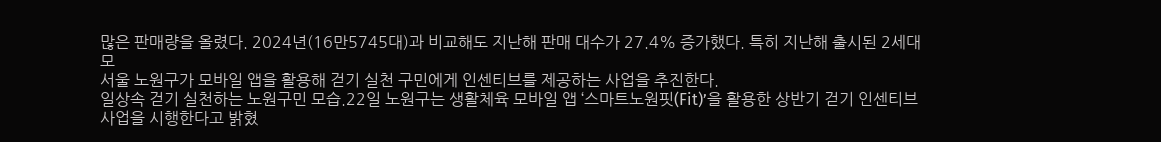많은 판매량을 올렸다. 2024년(16만5745대)과 비교해도 지난해 판매 대수가 27.4% 증가했다. 특히 지난해 출시된 2세대 모
서울 노원구가 모바일 앱을 활용해 걷기 실천 구민에게 인센티브를 제공하는 사업을 추진한다.
일상속 걷기 실천하는 노원구민 모습.22일 노원구는 생활체육 모바일 앱 ‘스마트노원핏(Fit)’을 활용한 상반기 걷기 인센티브 사업을 시행한다고 밝혔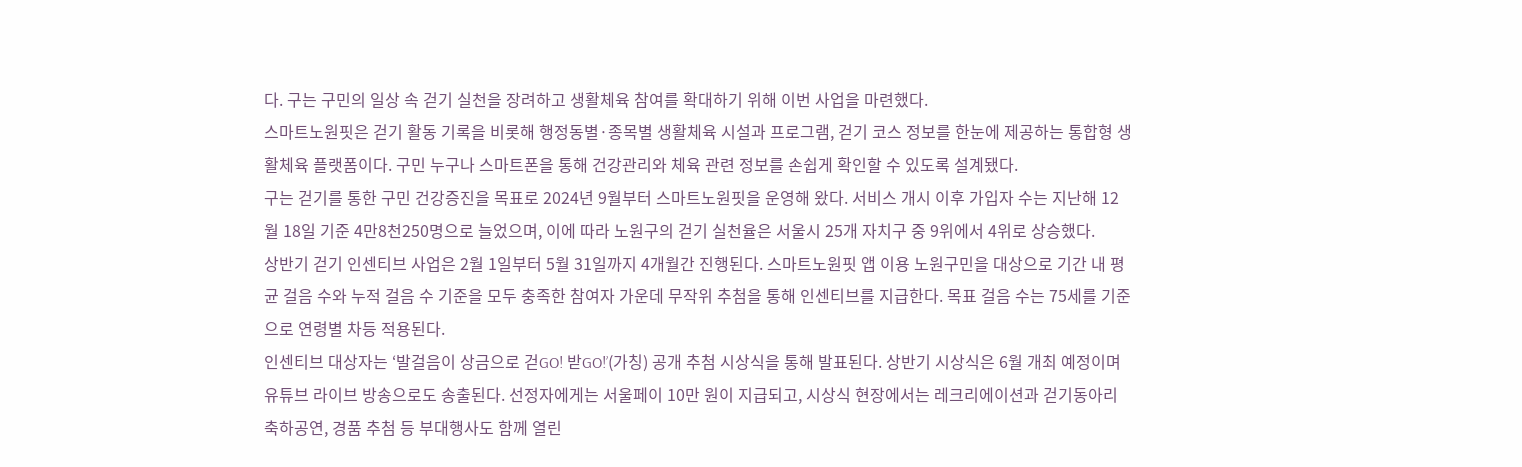다. 구는 구민의 일상 속 걷기 실천을 장려하고 생활체육 참여를 확대하기 위해 이번 사업을 마련했다.
스마트노원핏은 걷기 활동 기록을 비롯해 행정동별·종목별 생활체육 시설과 프로그램, 걷기 코스 정보를 한눈에 제공하는 통합형 생활체육 플랫폼이다. 구민 누구나 스마트폰을 통해 건강관리와 체육 관련 정보를 손쉽게 확인할 수 있도록 설계됐다.
구는 걷기를 통한 구민 건강증진을 목표로 2024년 9월부터 스마트노원핏을 운영해 왔다. 서비스 개시 이후 가입자 수는 지난해 12월 18일 기준 4만8천250명으로 늘었으며, 이에 따라 노원구의 걷기 실천율은 서울시 25개 자치구 중 9위에서 4위로 상승했다.
상반기 걷기 인센티브 사업은 2월 1일부터 5월 31일까지 4개월간 진행된다. 스마트노원핏 앱 이용 노원구민을 대상으로 기간 내 평균 걸음 수와 누적 걸음 수 기준을 모두 충족한 참여자 가운데 무작위 추첨을 통해 인센티브를 지급한다. 목표 걸음 수는 75세를 기준으로 연령별 차등 적용된다.
인센티브 대상자는 ‘발걸음이 상금으로 걷GO! 받GO!’(가칭) 공개 추첨 시상식을 통해 발표된다. 상반기 시상식은 6월 개최 예정이며 유튜브 라이브 방송으로도 송출된다. 선정자에게는 서울페이 10만 원이 지급되고, 시상식 현장에서는 레크리에이션과 걷기동아리 축하공연, 경품 추첨 등 부대행사도 함께 열린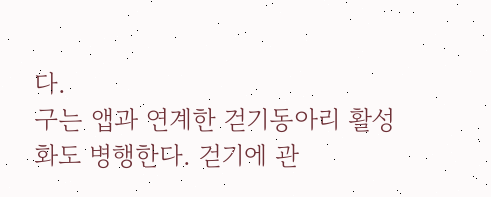다.
구는 앱과 연계한 걷기동아리 활성화도 병행한다. 걷기에 관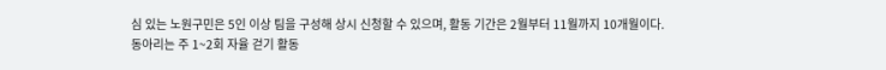심 있는 노원구민은 5인 이상 팀을 구성해 상시 신청할 수 있으며, 활동 기간은 2월부터 11월까지 10개월이다.
동아리는 주 1~2회 자율 걷기 활동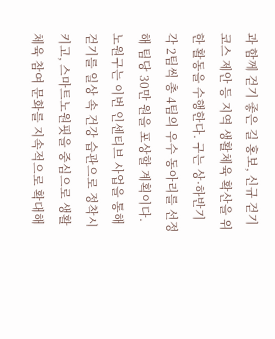과 함께 걷기 좋은 길 홍보, 신규 걷기 코스 제안 등 지역 생활체육 확산을 위한 활동을 수행한다. 구는 상·하반기 각 2팀씩 총 4팀의 우수 동아리를 선정해 팀당 30만 원을 포상할 계획이다.
노원구는 이번 인센티브 사업을 통해 걷기를 일상 속 건강 습관으로 정착시키고, 스마트노원핏을 중심으로 생활체육 참여 문화를 지속적으로 확대해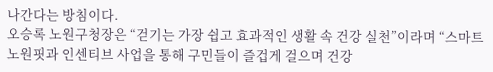나간다는 방침이다.
오승록 노원구청장은 “걷기는 가장 쉽고 효과적인 생활 속 건강 실천”이라며 “스마트노원핏과 인센티브 사업을 통해 구민들이 즐겁게 걸으며 건강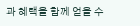과 혜택을 함께 얻을 수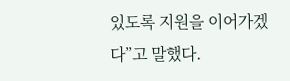있도록 지원을 이어가겠다”고 말했다.